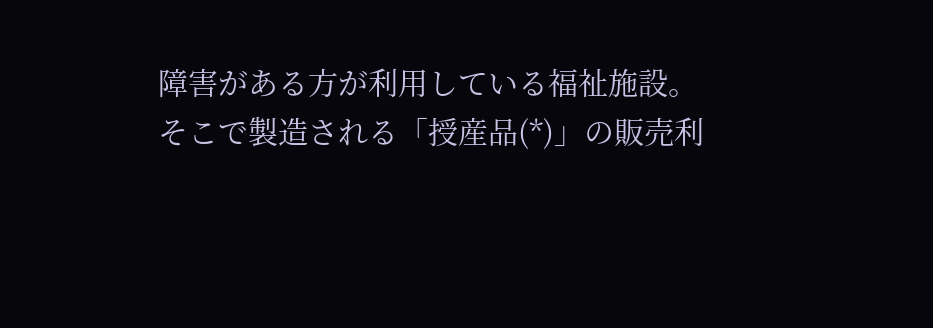障害がある方が利用している福祉施設。
そこで製造される「授産品(*)」の販売利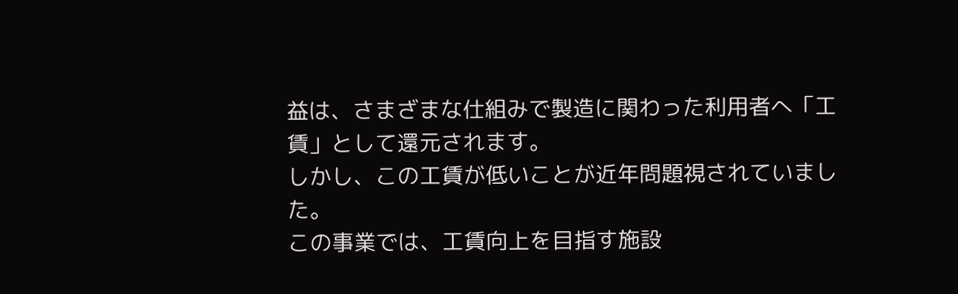益は、さまざまな仕組みで製造に関わった利用者へ「工賃」として還元されます。
しかし、この工賃が低いことが近年問題視されていました。
この事業では、工賃向上を目指す施設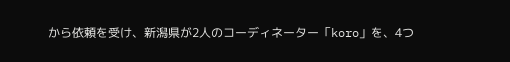から依頼を受け、新潟県が2人のコーディネーター「koro」を、4つ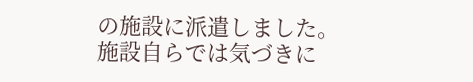の施設に派遣しました。
施設自らでは気づきに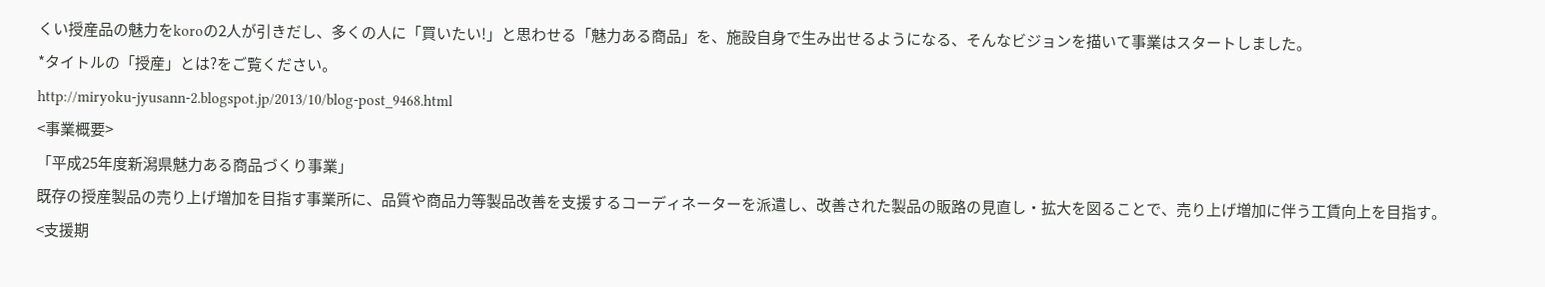くい授産品の魅力をkoroの2人が引きだし、多くの人に「買いたい!」と思わせる「魅力ある商品」を、施設自身で生み出せるようになる、そんなビジョンを描いて事業はスタートしました。
*タイトルの「授産」とは?をご覧ください。
http://miryoku-jyusann-2.blogspot.jp/2013/10/blog-post_9468.html
<事業概要>
「平成25年度新潟県魅力ある商品づくり事業」
既存の授産製品の売り上げ増加を目指す事業所に、品質や商品力等製品改善を支援するコーディネーターを派遣し、改善された製品の販路の見直し・拡大を図ることで、売り上げ増加に伴う工賃向上を目指す。
<支援期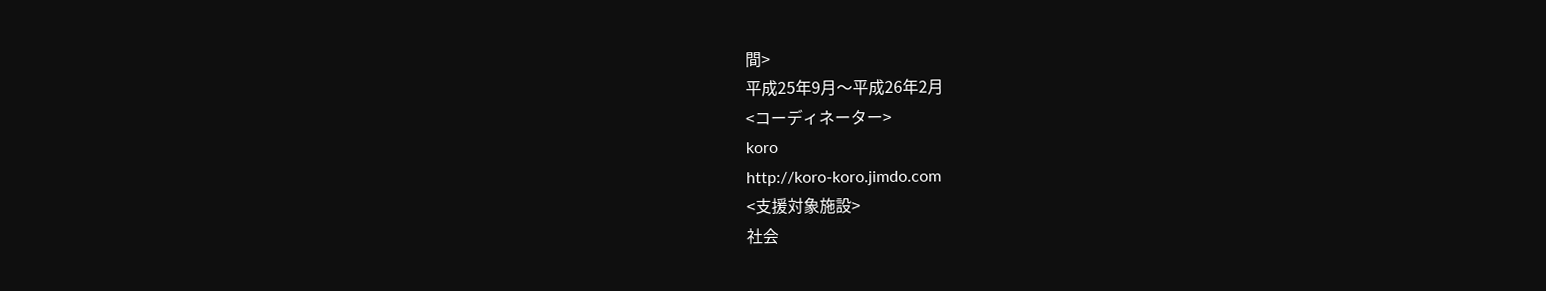間>
平成25年9月〜平成26年2月
<コーディネーター>
koro
http://koro-koro.jimdo.com
<支援対象施設>
社会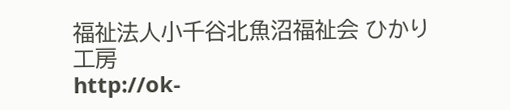福祉法人小千谷北魚沼福祉会 ひかり工房
http://ok-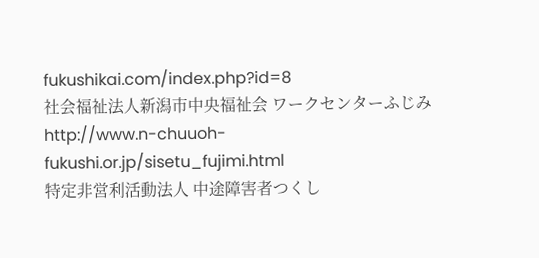fukushikai.com/index.php?id=8
社会福祉法人新潟市中央福祉会 ワークセンターふじみ
http://www.n-chuuoh-fukushi.or.jp/sisetu_fujimi.html
特定非営利活動法人 中途障害者つくし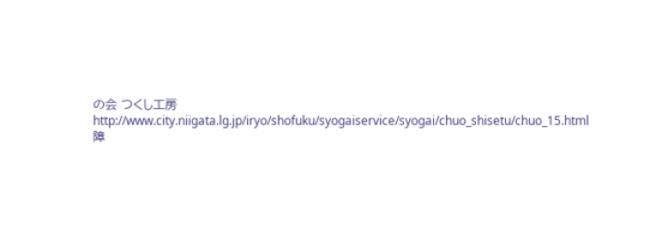の会 つくし工房
http://www.city.niigata.lg.jp/iryo/shofuku/syogaiservice/syogai/chuo_shisetu/chuo_15.html
障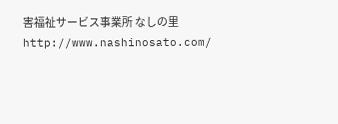害福祉サービス事業所 なしの里
http://www.nashinosato.com/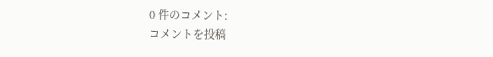0 件のコメント:
コメントを投稿